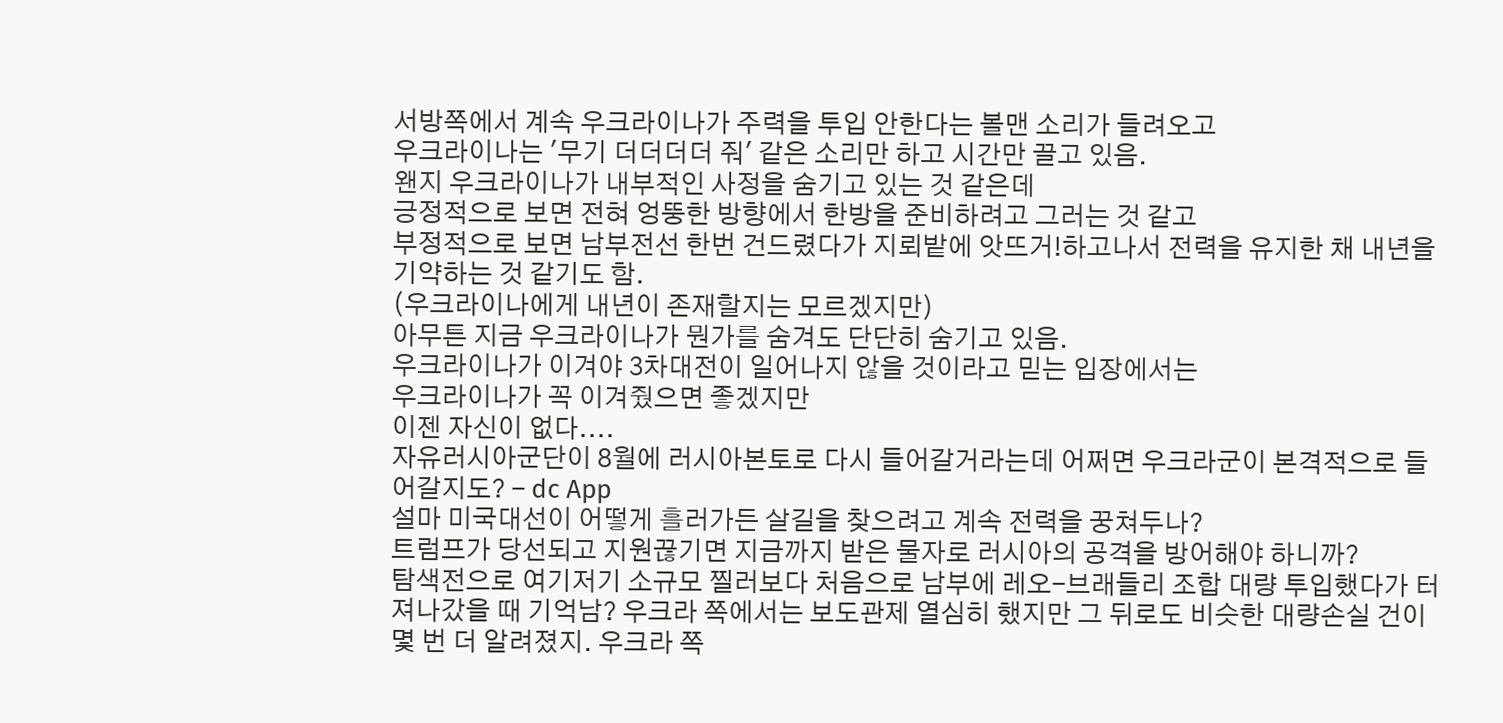서방쪽에서 계속 우크라이나가 주력을 투입 안한다는 볼맨 소리가 들려오고
우크라이나는 '무기 더더더더 줘' 같은 소리만 하고 시간만 끌고 있음.
왠지 우크라이나가 내부적인 사정을 숨기고 있는 것 같은데
긍정적으로 보면 전혀 엉뚱한 방향에서 한방을 준비하려고 그러는 것 같고
부정적으로 보면 남부전선 한번 건드렸다가 지뢰밭에 앗뜨거!하고나서 전력을 유지한 채 내년을 기약하는 것 같기도 함.
(우크라이나에게 내년이 존재할지는 모르겠지만)
아무튼 지금 우크라이나가 뭔가를 숨겨도 단단히 숨기고 있음.
우크라이나가 이겨야 3차대전이 일어나지 않을 것이라고 믿는 입장에서는
우크라이나가 꼭 이겨줬으면 좋겠지만
이젠 자신이 없다....
자유러시아군단이 8월에 러시아본토로 다시 들어갈거라는데 어쩌면 우크라군이 본격적으로 들어갈지도? - dc App
설마 미국대선이 어떻게 흘러가든 살길을 찾으려고 계속 전력을 꿍쳐두나?
트럼프가 당선되고 지원끊기면 지금까지 받은 물자로 러시아의 공격을 방어해야 하니까?
탐색전으로 여기저기 소규모 찔러보다 처음으로 남부에 레오-브래들리 조합 대량 투입했다가 터져나갔을 때 기억남? 우크라 쪽에서는 보도관제 열심히 했지만 그 뒤로도 비슷한 대량손실 건이 몇 번 더 알려졌지. 우크라 쪽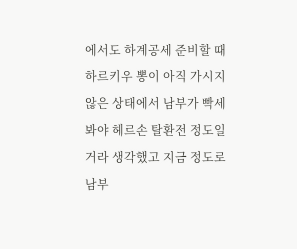에서도 하계공세 준비할 때 하르키우 뽕이 아직 가시지 않은 상태에서 남부가 빡세봐야 헤르손 탈환전 정도일 거라 생각했고 지금 정도로 남부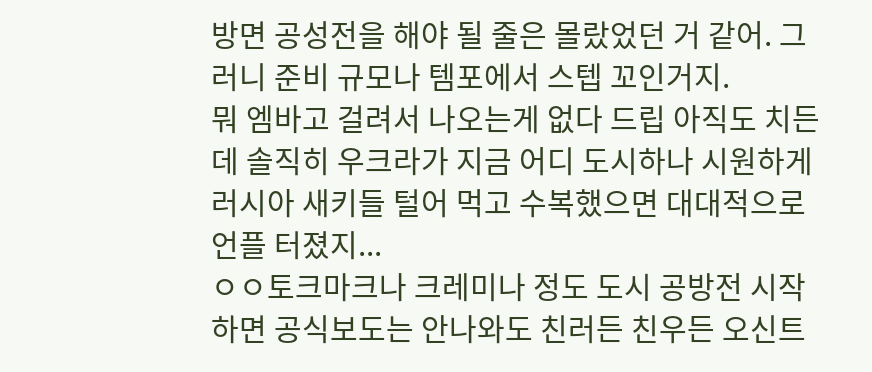방면 공성전을 해야 될 줄은 몰랐었던 거 같어. 그러니 준비 규모나 템포에서 스텝 꼬인거지.
뭐 엠바고 걸려서 나오는게 없다 드립 아직도 치든데 솔직히 우크라가 지금 어디 도시하나 시원하게 러시아 새키들 털어 먹고 수복했으면 대대적으로 언플 터졌지...
ㅇㅇ토크마크나 크레미나 정도 도시 공방전 시작하면 공식보도는 안나와도 친러든 친우든 오신트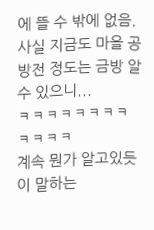에 뜰 수 밖에 없음. 사실 지금도 마을 공방전 정도는 금방 알 수 있으니...
ㅋㅋㅋㅋㅋㅋㅋㅋㅋㅋㅋㅋ
계속 뭔가 알고있듯이 말하는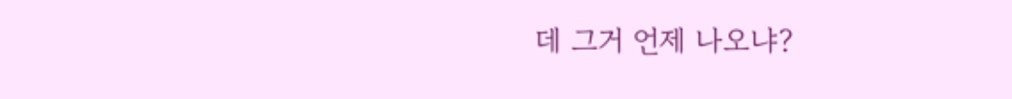데 그거 언제 나오냐?